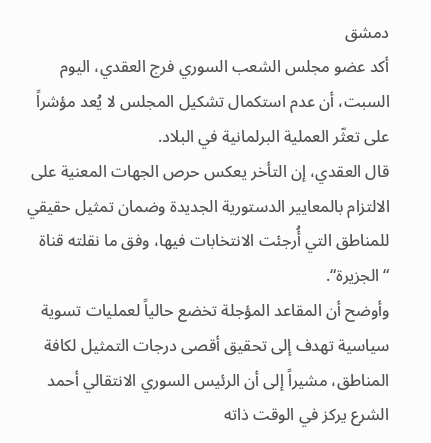دمشق
أكد عضو مجلس الشعب السوري فرج العقدي، اليوم السبت، أن عدم استكمال تشكيل المجلس لا يُعد مؤشراً على تعثّر العملية البرلمانية في البلاد.
قال العقدي، إن التأخر يعكس حرص الجهات المعنية على الالتزام بالمعايير الدستورية الجديدة وضمان تمثيل حقيقي للمناطق التي أُرجئت الانتخابات فيها، وفق ما نقلته قناة “الجزيرة“.
وأوضح أن المقاعد المؤجلة تخضع حالياً لعمليات تسوية سياسية تهدف إلى تحقيق أقصى درجات التمثيل لكافة المناطق، مشيراً إلى أن الرئيس السوري الانتقالي أحمد الشرع يركز في الوقت ذاته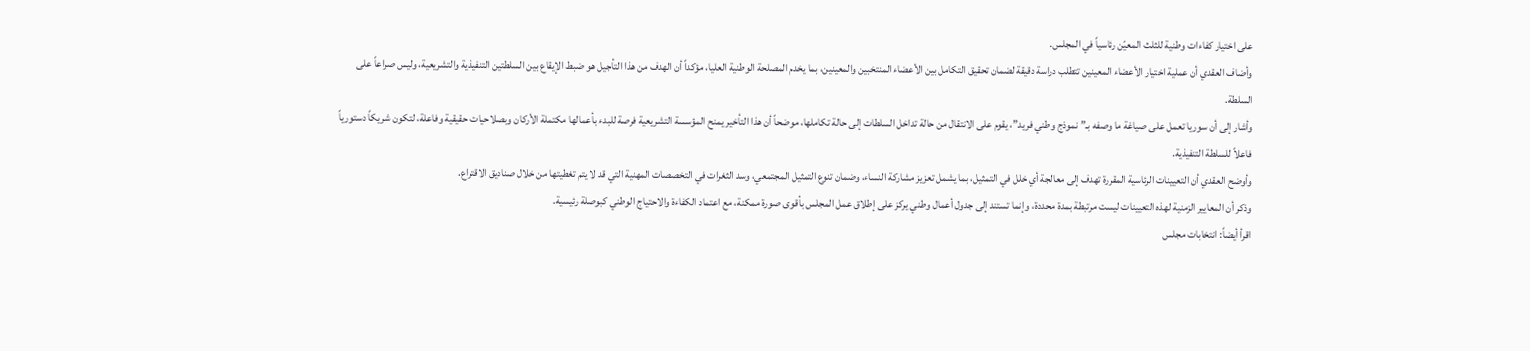على اختيار كفاءات وطنية للثلث المعيّن رئاسياً في المجلس.
وأضاف العقدي أن عملية اختيار الأعضاء المعينين تتطلب دراسة دقيقة لضمان تحقيق التكامل بين الأعضاء المنتخبين والمعينين، بما يخدم المصلحة الوطنية العليا، مؤكداً أن الهدف من هذا التأجيل هو ضبط الإيقاع بين السلطتين التنفيذية والتشريعية، وليس صراعاً على السلطة.
وأشار إلى أن سوريا تعمل على صياغة ما وصفه بـ”نموذج وطني فريد”، يقوم على الانتقال من حالة تداخل السلطات إلى حالة تكاملها، موضحاً أن هذا التأخير يمنح المؤسسة التشريعية فرصة للبدء بأعمالها مكتملة الأركان وبصلاحيات حقيقية وفاعلة، لتكون شريكاً دستورياً فاعلاً للسلطة التنفيذية.
وأوضح العقدي أن التعيينات الرئاسية المقررة تهدف إلى معالجة أي خلل في التمثيل، بما يشمل تعزيز مشاركة النساء، وضمان تنوع التمثيل المجتمعي، وسد الثغرات في التخصصات المهنية التي قد لا يتم تغطيتها من خلال صناديق الاقتراع.
وذكر أن المعايير الزمنية لهذه التعيينات ليست مرتبطة بمدة محددة، وإنما تستند إلى جدول أعمال وطني يركز على إطلاق عمل المجلس بأقوى صورة ممكنة، مع اعتماد الكفاءة والاحتياج الوطني كبوصلة رئيسية.
اقرأ أيضاً: انتخابات مجلس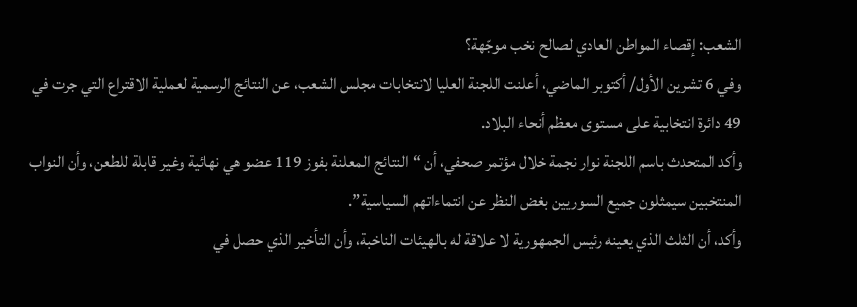الشعب: إقصاء المواطن العادي لصالح نخب موجّهة؟
وفي 6 تشرين الأول/ أكتوبر الماضي، أعلنت اللجنة العليا لانتخابات مجلس الشعب، عن النتائج الرسمية لعملية الاقتراع التي جرت في 49 دائرة انتخابية على مستوى معظم أنحاء البلاد.
وأكد المتحدث باسم اللجنة نوار نجمة خلال مؤتمر صحفي، أن “النتائج المعلنة بفوز 119 عضو هي نهائية وغير قابلة للطعن، وأن النواب المنتخبين سيمثلون جميع السوريين بغض النظر عن انتماءاتهم السياسية”.
وأكد، أن الثلث الذي يعينه رئيس الجمهورية لا علاقة له بالهيئات الناخبة، وأن التأخير الذي حصل في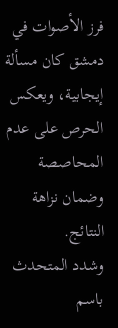فرز الأصوات في دمشق كان مسألة إيجابية، ويعكس الحرص على عدم المحاصصة وضمان نزاهة النتائج.
وشدد المتحدث باسم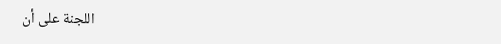اللجنة على أن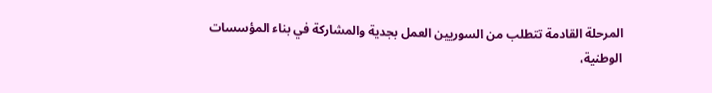المرحلة القادمة تتطلب من السوريين العمل بجدية والمشاركة في بناء المؤسسات الوطنية،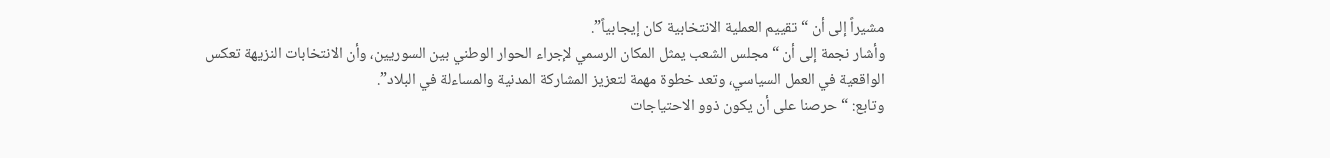مشيراً إلى أن “تقييم العملية الانتخابية كان إيجابياً”.
وأشار نجمة إلى أن “مجلس الشعب يمثل المكان الرسمي لإجراء الحوار الوطني بين السوريين، وأن الانتخابات النزيهة تعكس الواقعية في العمل السياسي، وتعد خطوة مهمة لتعزيز المشاركة المدنية والمساءلة في البلاد”.
وتابع: “حرصنا على أن يكون ذوو الاحتياجات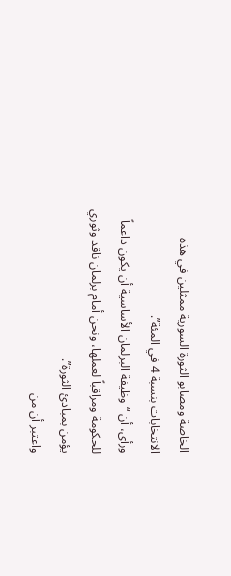الخاصة ومصابو الثورة السورية ممثلين في هذه الانتخابات بنسبة 4 في المئة”.
ورأى، أن “وظيفة البرلمان الأساسية أن يكون داعماً للحكومة ومراقباً لعملها، ونحن أمام برلمان ناقد وثوري يؤمن بمبادئ الثورة”.
واعتبر أن من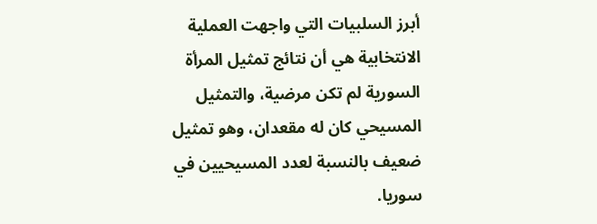أبرز السلبيات التي واجهت العملية الانتخابية هي أن نتائج تمثيل المرأة السورية لم تكن مرضية، والتمثيل المسيحي كان له مقعدان، وهو تمثيل ضعيف بالنسبة لعدد المسيحيين في سوريا.